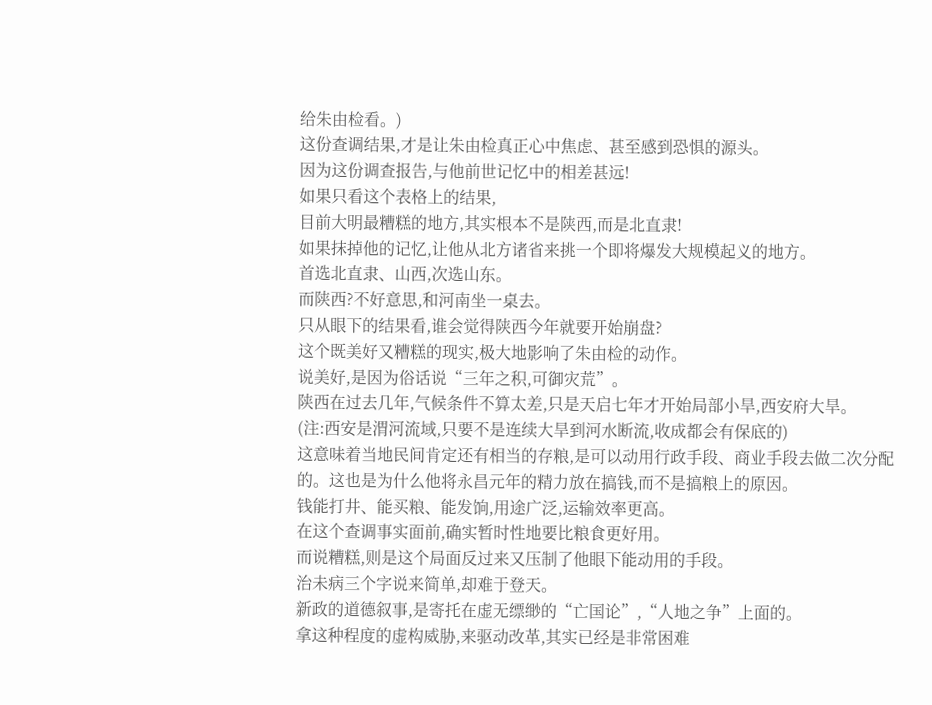给朱由检看。)
这份查调结果,才是让朱由检真正心中焦虑、甚至感到恐惧的源头。
因为这份调查报告,与他前世记忆中的相差甚远!
如果只看这个表格上的结果,
目前大明最糟糕的地方,其实根本不是陕西,而是北直隶!
如果抹掉他的记忆,让他从北方诸省来挑一个即将爆发大规模起义的地方。
首选北直隶、山西,次选山东。
而陕西?不好意思,和河南坐一桌去。
只从眼下的结果看,谁会觉得陕西今年就要开始崩盘?
这个既美好又糟糕的现实,极大地影响了朱由检的动作。
说美好,是因为俗话说“三年之积,可御灾荒”。
陕西在过去几年,气候条件不算太差,只是天启七年才开始局部小旱,西安府大旱。
(注:西安是渭河流域,只要不是连续大旱到河水断流,收成都会有保底的)
这意味着当地民间肯定还有相当的存粮,是可以动用行政手段、商业手段去做二次分配的。这也是为什么他将永昌元年的精力放在搞钱,而不是搞粮上的原因。
钱能打井、能买粮、能发饷,用途广泛,运输效率更高。
在这个查调事实面前,确实暂时性地要比粮食更好用。
而说糟糕,则是这个局面反过来又压制了他眼下能动用的手段。
治未病三个字说来简单,却难于登天。
新政的道德叙事,是寄托在虚无缥缈的“亡国论”,“人地之争”上面的。
拿这种程度的虚构威胁,来驱动改革,其实已经是非常困难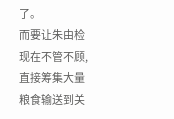了。
而要让朱由检现在不管不顾,直接筹集大量粮食输送到关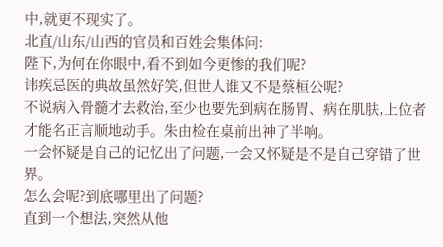中,就更不现实了。
北直/山东/山西的官员和百姓会集体问:
陛下,为何在你眼中,看不到如今更惨的我们呢?
讳疾忌医的典故虽然好笑,但世人谁又不是蔡桓公呢?
不说病入骨髓才去救治,至少也要先到病在肠胃、病在肌肤,上位者才能名正言顺地动手。朱由检在桌前出神了半响。
一会怀疑是自己的记忆出了问题,一会又怀疑是不是自己穿错了世界。
怎么会呢?到底哪里出了问题?
直到一个想法,突然从他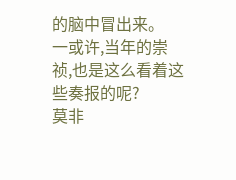的脑中冒出来。
一或许,当年的崇祯,也是这么看着这些奏报的呢?
莫非